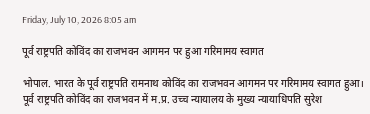Friday, July 10, 2026 8:05 am

पूर्व राष्ट्रपति कोविंद का राजभवन आगमन पर हुआ गरिमामय स्वागत

भोपाल. भारत के पूर्व राष्ट्रपति रामनाथ कोविंद का राजभवन आगमन पर गरिमामय स्वागत हुआ। पूर्व राष्ट्रपति कोविंद का राजभवन में म.प्र. उच्च न्यायालय के मुख्य न्यायाधिपति सुरेश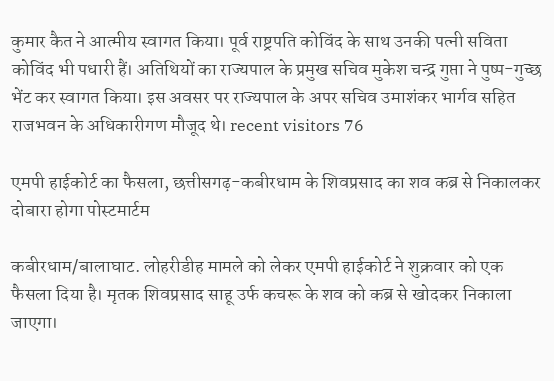कुमार कैत ने आत्मीय स्वागत किया। पूर्व राष्ट्रपति कोविंद के साथ उनकी पत्नी सविता कोविंद भी पधारी हैं। अतिथियों का राज्यपाल के प्रमुख सचिव मुकेश चन्द्र गुप्ता ने पुष्प-गुच्छ भेंट कर स्वागत किया। इस अवसर पर राज्यपाल के अपर सचिव उमाशंकर भार्गव सहित राजभवन के अधिकारीगण मौजूद थे। recent visitors 76

एमपी हाईकोर्ट का फैसला, छत्तीसगढ़-कबीरधाम के शिवप्रसाद का शव कब्र से निकालकर दोबारा होगा पोस्टमार्टम

कबीरधाम/बालाघाट. लोहरीडीह मामले को लेकर एमपी हाईकोर्ट ने शुक्रवार को एक फैसला दिया है। मृतक शिवप्रसाद साहू उर्फ कचरू के शव को कब्र से खोदकर निकाला जाएगा।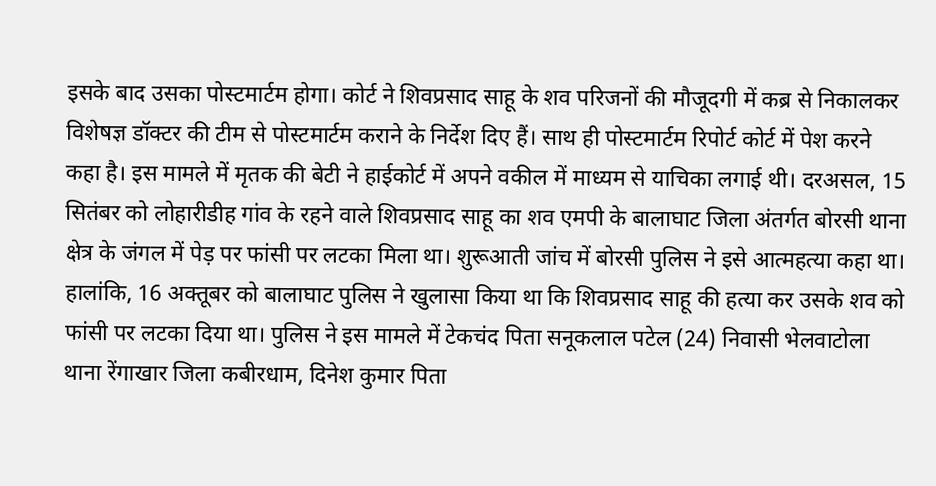इसके बाद उसका पोस्टमार्टम होगा। कोर्ट ने शिवप्रसाद साहू के शव परिजनों की मौजूदगी में कब्र से निकालकर विशेषज्ञ डॉक्टर की टीम से पोस्टमार्टम कराने के निर्देश दिए हैं। साथ ही पोस्टमार्टम रिपोर्ट कोर्ट में पेश करने कहा है। इस मामले में मृतक की बेटी ने हाईकोर्ट में अपने वकील में माध्यम से याचिका लगाई थी। दरअसल, 15 सितंबर को लोहारीडीह गांव के रहने वाले शिवप्रसाद साहू का शव एमपी के बालाघाट जिला अंतर्गत बोरसी थाना क्षेत्र के जंगल में पेड़ पर फांसी पर लटका मिला था। शुरूआती जांच में बोरसी पुलिस ने इसे आत्महत्या कहा था। हालांकि, 16 अक्तूबर को बालाघाट पुलिस ने खुलासा किया था कि शिवप्रसाद साहू की हत्या कर उसके शव को फांसी पर लटका दिया था। पुलिस ने इस मामले में टेकचंद पिता सनूकलाल पटेल (24) निवासी भेलवाटोला थाना रेंगाखार जिला कबीरधाम, दिनेश कुमार पिता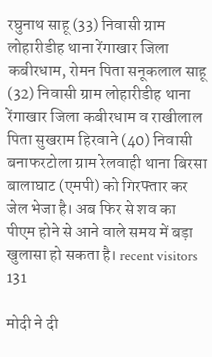रघुनाथ साहू (33) निवासी ग्राम लोहारीडीह थाना रेंगाखार जिला कबीरधाम, रोमन पिता सनूकलाल साहू (32) निवासी ग्राम लोहारीडीह थाना रेंगाखार जिला कबीरधाम व राखीलाल पिता सुखराम हिरवाने (40) निवासी बनाफरटोला ग्राम रेलवाही थाना बिरसा बालाघाट (एमपी) को गिरफ्तार कर जेल भेजा है। अब फिर से शव का पीएम होने से आने वाले समय में बड़ा खुलासा हो सकता है। recent visitors 131

मोदी ने दी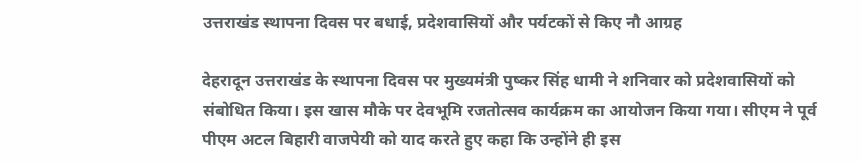उत्तराखंड स्थापना दिवस पर बधाई, प्रदेशवासियों और पर्यटकों से किए नौ आग्रह

देहरादून उत्तराखंड के स्थापना दिवस पर मुख्यमंत्री पुष्कर सिंह धामी ने शनिवार को प्रदेशवासियों को संबोधित किया। इस खास मौके पर देवभूमि रजतोत्सव कार्यक्रम का आयोजन किया गया। सीएम ने पूर्व पीएम अटल बिहारी वाजपेयी को याद करते हुए कहा कि उन्होंने ही इस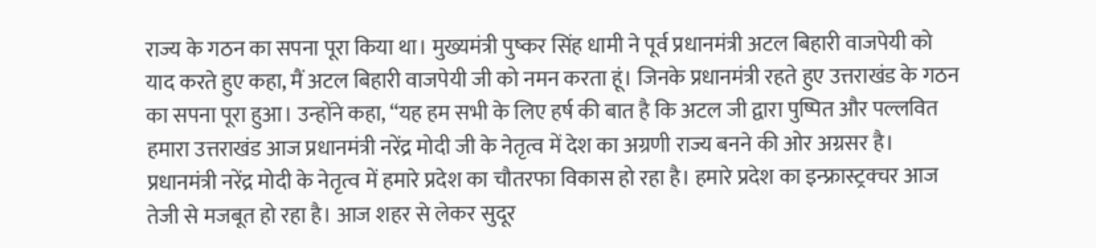राज्य के गठन का सपना पूरा किया था। मुख्यमंत्री पुष्कर सिंह धामी ने पूर्व प्रधानमंत्री अटल बिहारी वाजपेयी को याद करते हुए कहा, मैं अटल बिहारी वाजपेयी जी को नमन करता हूं। जिनके प्रधानमंत्री रहते हुए उत्तराखंड के गठन का सपना पूरा हुआ। उन्होंने कहा, “यह हम सभी के लिए हर्ष की बात है कि अटल जी द्वारा पुष्पित और पल्लवित हमारा उत्तराखंड आज प्रधानमंत्री नरेंद्र मोदी जी के नेतृत्व में देश का अग्रणी राज्य बनने की ओर अग्रसर है। प्रधानमंत्री नरेंद्र मोदी के नेतृत्व में हमारे प्रदेश का चौतरफा विकास हो रहा है। हमारे प्रदेश का इन्फ्रास्ट्रक्चर आज तेजी से मजबूत हो रहा है। आज शहर से लेकर सुदूर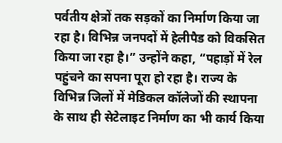पर्वतीय क्षेत्रों तक सड़कों का निर्माण किया जा रहा है। विभिन्न जनपदों में हेलीपैड को विकसित किया जा रहा है।” उन्होंने कहा, “पहाड़ों में रेल पहुंचने का सपना पूरा हो रहा है। राज्य के विभिन्न जिलों में मेडिकल कॉलेजों की स्थापना के साथ ही सेटेलाइट निर्माण का भी कार्य किया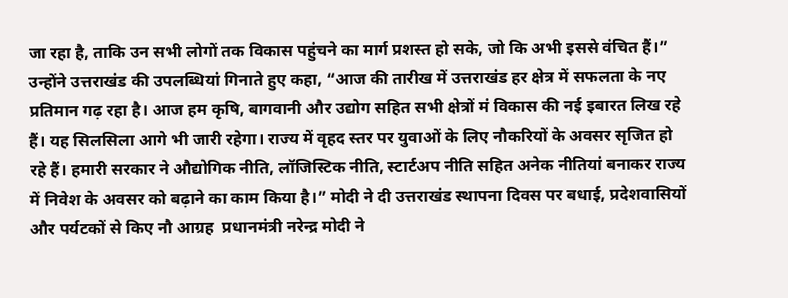जा रहा है, ताकि उन सभी लोगों तक विकास पहुंचने का मार्ग प्रशस्त हो सके, जो कि अभी इससे वंचित हैं।” उन्होंने उत्तराखंड की उपलब्धियां गिनाते हुए कहा, “आज की तारीख में उत्तराखंड हर क्षेत्र में सफलता के नए प्रतिमान गढ़ रहा है। आज हम कृषि, बागवानी और उद्योग सहित सभी क्षेत्रों मं विकास की नई इबारत लिख रहे हैं। यह सिलसिला आगे भी जारी रहेगा। राज्य में वृहद स्तर पर युवाओं के लिए नौकरियों के अवसर सृजित हो रहे हैं। हमारी सरकार ने औद्योगिक नीति, लॉजिस्टिक नीति, स्टार्टअप नीति सहित अनेक नीतियां बनाकर राज्य में निवेश के अवसर को बढ़ाने का काम किया है।” मोदी ने दी उत्तराखंड स्थापना दिवस पर बधाई, प्रदेशवासियों और पर्यटकों से किए नौ आग्रह  प्रधानमंत्री नरेन्द्र मोदी ने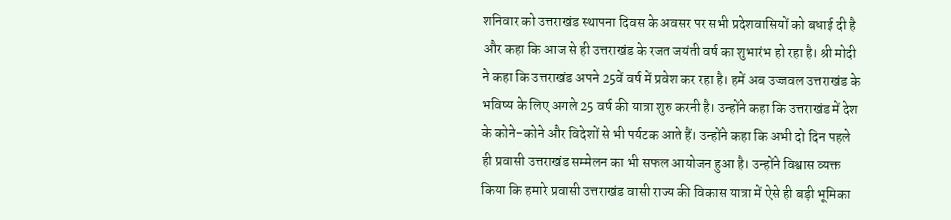शनिवार को उत्तराखंड स्थापना दिवस के अवसर पर सभी प्रदेशवासियों को बधाई दी है और कहा कि आज से ही उत्तराखंड के रजत जयंती वर्ष का शुभारंभ हो रहा है। श्री मोदी ने कहा कि उत्तराखंड अपने 25वें वर्ष में प्रवेश कर रहा है। हमें अब उज्जवल उत्तराखंड के भविष्य के लिए अगले 25 वर्ष की यात्रा शुरु करनी है। उन्होंने कहा कि उत्तराखंड में देश के कोने-कोने और विदेशों से भी पर्यटक आते हैं। उन्होंने कहा कि अभी दो दिन पहले ही प्रवासी उत्तराखंड सम्मेलन का भी सफल आयोजन हुआ है। उन्होंने विश्वास व्यक्त किया कि हमारे प्रवासी उत्तराखंड वासी राज्य की विकास यात्रा में ऐसे ही बड़ी भूमिका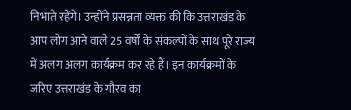निभाते रहेंगे। उन्होंने प्रसन्नता व्यक्त की कि उत्तराखंड के आप लोग आने वाले 25 वर्षों के संकल्पों के साथ पूरे राज्य में अलग अलग कार्यक्रम कर रहे हैं। इन कार्यक्रमों के जरिए उत्तराखंड के गौरव का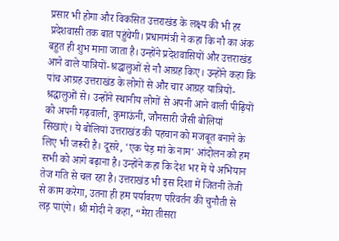प्रसार भी होगा और विकसित उत्तराखंड के लक्ष्य की भी हर प्रदेशवासी तक बात पहुंचेगी। प्रधानमंत्री ने कहा कि नौ का अंक बहुत ही शुभ माना जाता है। उन्होंने प्रदेशवासियों और उत्तराखंड आने वाले यात्रियों-श्रद्धालुओं से नौ आग्रह किए। उन्होंने कहा कि पांच आग्रह उत्तराखंड के लोगों से और चार आग्रह यात्रियों-श्रद्धालुओं से। उन्होंने स्थानीय लोगों से अपनी आने वाली पीढ़ियों को अपनी गढ़वाली, कुमाऊंनी, जौनसारी जैसी बोलियां सिखाएं। ये बोलियां उत्तराखंड की पहचान को मजबूत बनाने के लिए भी जरूरी है। दूसरे, 'एक पेड़ मां के नाम' आंदोलन को हम सभी को आगे बढ़ाना है। उन्होंने कहा कि देश भर में ये अभियान तेज गति से चल रहा है। उत्तराखंड भी इस दिशा में जितनी तेजी से काम करेगा, उतना ही हम पर्यावरण परिवर्तन की चुनौती से लड़ पाएंगे। श्री मोदी ने कहा, “मेरा तीसरा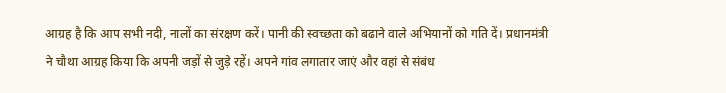आग्रह है कि आप सभी नदी, नालों का संरक्षण करें। पानी की स्वच्छता को बढाने वाले अभियानों को गति दें। प्रधानमंत्री ने चौथा आग्रह किया कि अपनी जड़ों से जुड़े रहें। अपने गांव लगातार जाएं और वहां से संबंध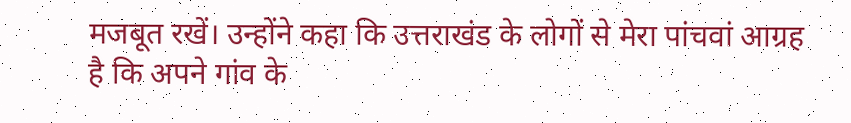मजबूत रखें। उन्होंने कहा कि उत्तराखंड के लोगों से मेरा पांचवां आग्रह है कि अपने गांव के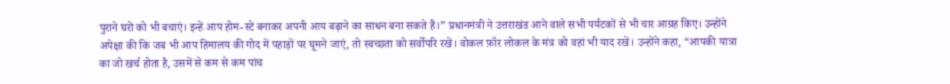पुराने घरों को भी बचाएं। इन्हें आप होम-स्टे बनाकर अपनी आय बढ़ाने का साधन बना सकते हैं।” प्रधानमंत्री ने उत्तराखंड आने वाले सभी पर्यटकों से भी चार आग्रह किए। उन्होंने अपेक्षा की कि जब भी आप हिमालय की गोद में पहाड़ों पर घूमने जाएं, तो स्वच्छता को सर्वोपरि रखें। वोकल फ़ॉर लोकल के मंत्र को वहां भी याद रखें। उन्होंने कहा, “आपकी यात्रा का जो खर्च होता है, उसमें से कम से कम पांच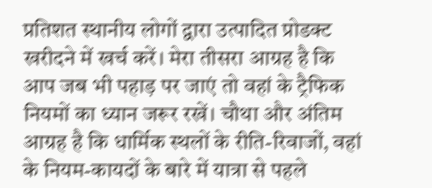प्रतिशत स्थानीय लोगों द्वारा उत्पादित प्रोडक्ट खरीदने में खर्च करें। मेरा तीसरा आग्रह है कि आप जब भी पहाड़ पर जाएं तो वहां के ट्रैफिक नियमों का ध्यान जरूर रखें। चौथा और अंतिम आग्रह है कि धार्मिक स्थलों के रीति-रिवाजों, वहां के नियम-कायदों के बारे में यात्रा से पहले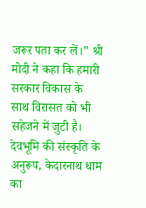जरूर पता कर लें।” श्री मोदी ने कहा कि हमारी सरकार विकास के साथ विरासत को भी सहेजने में जुटी है। देवभूमि की संस्कृति के अनुरूप, केदारनाथ धाम का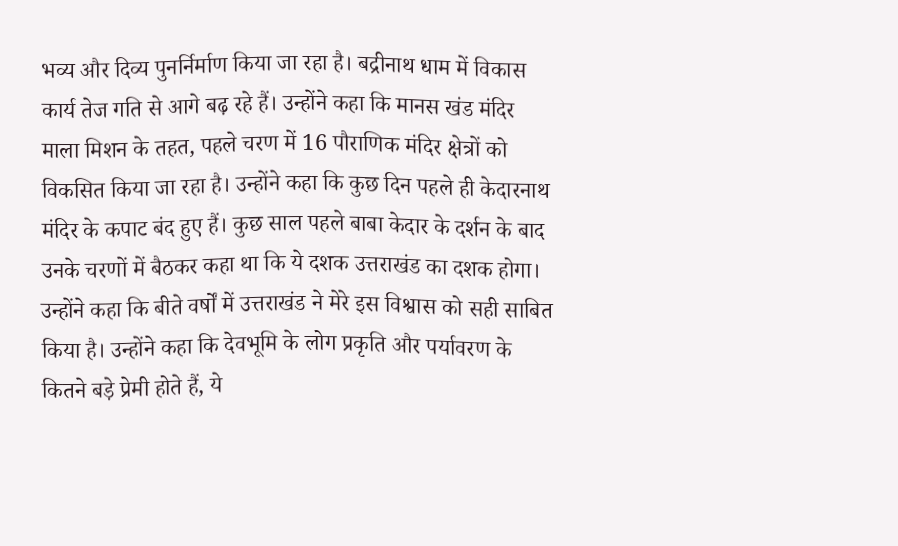भव्य और दिव्य पुनर्निर्माण किया जा रहा है। बद्रीनाथ धाम में विकास कार्य तेज गति से आगे बढ़ रहे हैं। उन्होंने कहा कि मानस खंड मंदिर माला मिशन के तहत, पहले चरण में 16 पौराणिक मंदिर क्षेत्रों को विकसित किया जा रहा है। उन्होंने कहा कि कुछ दिन पहले ही केदारनाथ मंदिर के कपाट बंद हुए हैं। कुछ साल पहले बाबा केदार के दर्शन के बाद उनके चरणों में बैठकर कहा था कि ये दशक उत्तराखंड का दशक होगा। उन्होंने कहा कि बीते वर्षों में उत्तराखंड ने मेरे इस विश्वास को सही साबित किया है। उन्होंने कहा कि देवभूमि के लोग प्रकृति और पर्यावरण के कितने बड़े प्रेमी होते हैं, ये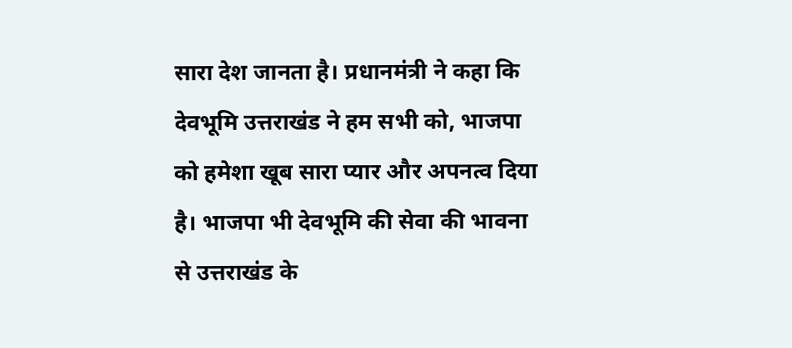सारा देश जानता है। प्रधानमंत्री ने कहा कि देवभूमि उत्तराखंड ने हम सभी को, भाजपा को हमेशा खूब सारा प्यार और अपनत्व दिया है। भाजपा भी देवभूमि की सेवा की भावना से उत्तराखंड के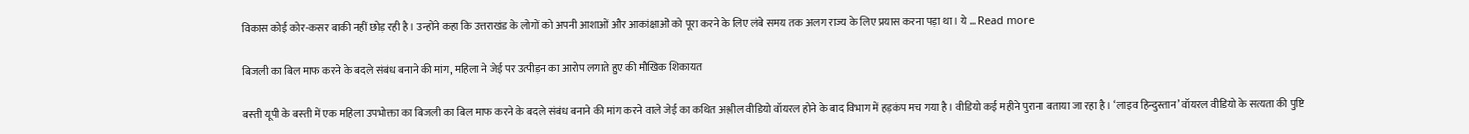विकास कोई कोर-कसर बाकी नहीं छोड़ रही है। उन्होंने कहा कि उत्तराखंड के लोगों को अपनी आशाओं और आकांक्षाओं को पूरा करने के लिए लंबे समय तक अलग राज्य के लिए प्रयास करना पड़ा था। ये … Read more

बिजली का बिल माफ करने के बदले संबंध बनाने की मांग, महिला ने जेई पर उत्पीड़न का आरोप लगाते हुए की मौखिक शिकायत

बस्‍ती यूपी के बस्‍ती में एक महिला उपभोक्ता का बिजली का बिल माफ करने के बदले संबंध बनाने की मांग करने वाले जेई का कथित अश्लील वीडियो वॉयरल होने के बाद विभाग में हड़कंप मच गया है। वीडियो कई महीने पुराना बताया जा रहा है। ‘लाइव हिन्दुस्तान’ वॉयरल वीडियो के सत्यता की पुष्टि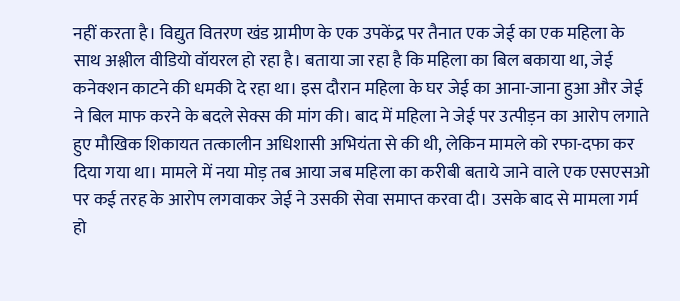नहीं करता है। विद्युत वितरण खंड ग्रामीण के एक उपकेंद्र पर तैनात एक जेई का एक महिला के साथ अश्लील वीडियो वॉयरल हो रहा है। बताया जा रहा है कि महिला का बिल बकाया था, जेई कनेक्शन काटने की धमकी दे रहा था। इस दौरान महिला के घर जेई का आना-जाना हुआ और जेई ने बिल माफ करने के बदले सेक्स की मांग की। बाद में महिला ने जेई पर उत्पीड़न का आरोप लगाते हुए मौखिक शिकायत तत्कालीन अधिशासी अभियंता से की थी, लेकिन मामले को रफा-दफा कर दिया गया था। मामले में नया मोड़ तब आया जब महिला का करीबी बताये जाने वाले एक एसएसओ पर कई तरह के आरोप लगवाकर जेई ने उसकी सेवा समाप्त करवा दी। उसके बाद से मामला गर्म हो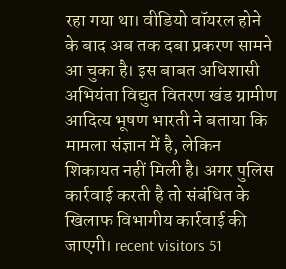रहा गया था। वीडियो वॉयरल होने के बाद अब तक दबा प्रकरण सामने आ चुका है। इस बाबत अधिशासी अभियंता विद्युत वितरण खंड ग्रामीण आदित्य भूषण भारती ने बताया कि मामला संज्ञान में है, लेकिन शिकायत नहीं मिली है। अगर पुलिस कार्रवाई करती है तो संबंधित के खिलाफ विभागीय कार्रवाई की जाएगी। recent visitors 51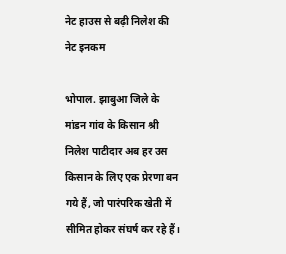नेट हाउस से बढ़ी निलेश की नेट इनकम

भोपाल. झाबुआ जिले के मांडन गांव के किसान श्री निलेश पाटीदार अब हर उस किसान के लिए एक प्रेरणा बन गये हैं, जो पारंपरिक खेती में सीमित होकर संघर्ष कर रहे हैं।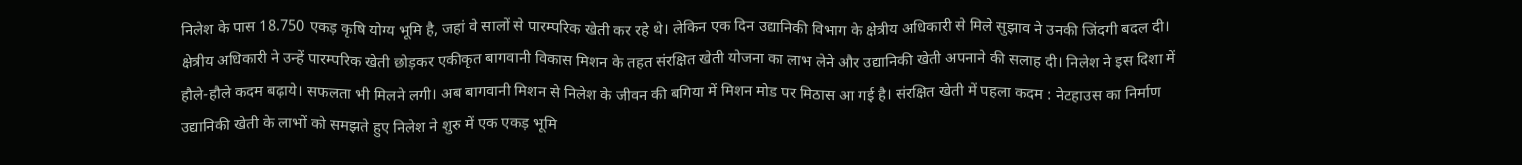निलेश के पास 18.750 एकड़ कृषि योग्य भूमि है, जहां वे सालों से पारम्परिक खेती कर रहे थे। लेकिन एक दिन उद्यानिकी विभाग के क्षेत्रीय अधिकारी से मिले सुझाव ने उनकी जिंदगी बदल दी। क्षेत्रीय अधिकारी ने उन्हें पारम्परिक खेती छोड़कर एकीकृत बागवानी विकास मिशन के तहत संरक्षित खेती योजना का लाभ लेने और उद्यानिकी खेती अपनाने की सलाह दी। निलेश ने इस दिशा में हौले-हौले कदम बढ़ाये। सफलता भी मिलने लगी। अब बागवानी मिशन से निलेश के जीवन की बगिया में मिशन मोड पर मिठास आ गई है। संरक्षित खेती में पहला कदम : नेटहाउस का निर्माण उद्यानिकी खेती के लाभों को समझते हुए निलेश ने शुरु में एक एकड़ भूमि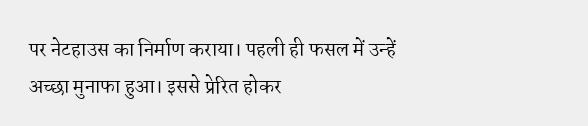पर नेटहाउस का निर्माण कराया। पहली ही फसल में उन्हें अच्छा मुनाफा हुआ। इससे प्रेरित होकर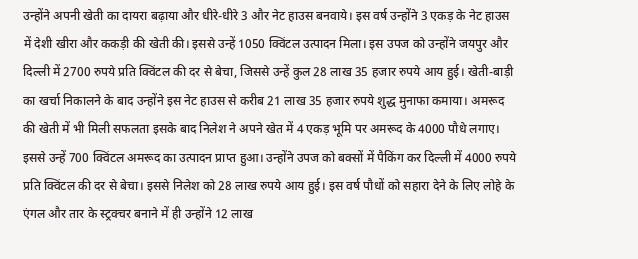उन्होंने अपनी खेती का दायरा बढ़ाया और धीरे-धीरे 3 और नेट हाउस बनवाये। इस वर्ष उन्होंने 3 एकड़ के नेट हाउस में देशी खीरा और ककड़ी की खेती की। इससे उन्हें 1050 क्विंटल उत्पादन मिला। इस उपज को उन्होंने जयपुर और दिल्ली में 2700 रुपये प्रति क्विंटल की दर से बेचा, जिससे उन्हें कुल 28 लाख 35 हजार रुपये आय हुई। खेती-बाड़ी का खर्चा निकालने के बाद उन्होंने इस नेट हाउस से करीब 21 लाख 35 हजार रुपये शुद्ध मुनाफा कमाया। अमरूद की खेती में भी मिली सफलता इसके बाद निलेश ने अपने खेत में 4 एकड़ भूमि पर अमरूद के 4000 पौधे लगाए। इससे उन्हें 700 क्विंटल अमरूद का उत्पादन प्राप्त हुआ। उन्होंने उपज को बक्सों में पैकिंग कर दिल्ली में 4000 रुपये प्रति क्विंटल की दर से बेचा। इससे निलेश को 28 लाख रुपये आय हुई। इस वर्ष पौधों को सहारा देने के लिए लोहे के एंगल और तार के स्ट्रक्चर बनाने में ही उन्होंने 12 लाख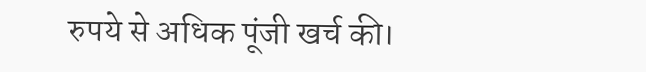रुपये से अधिक पूंजी खर्च की।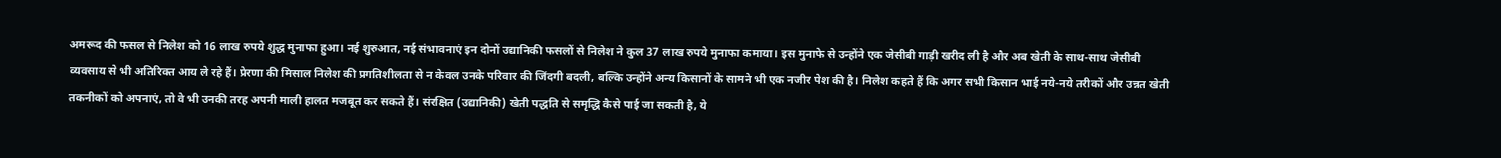अमरूद की फसल से निलेश को 16 लाख रुपये शुद्ध मुनाफा हुआ। नई शुरुआत, नई संभावनाएं इन दोनों उद्यानिकी फसलों से निलेश ने कुल 37 लाख रुपये मुनाफा कमाया। इस मुनाफे से उन्होंने एक जेसीबी गाड़ी खरीद ली है और अब खेती के साथ-साथ जेसीबी व्यवसाय से भी अतिरिक्त आय ले रहे हैं। प्रेरणा की मिसाल निलेश की प्रगतिशीलता से न केवल उनके परिवार की जिंदगी बदली, बल्कि उन्होंने अन्य किसानों के सामने भी एक नजीर पेश की है। निलेश कहते हैं कि अगर सभी किसान भाई नये-नये तरीकों और उन्नत खेती तकनीकों को अपनाएं, तो वे भी उनकी तरह अपनी माली हालत मजबूत कर सकते हैं। संरक्षित (उद्यानिकी) खेती पद्धति से समृद्धि कैसे पाई जा सकती है, ये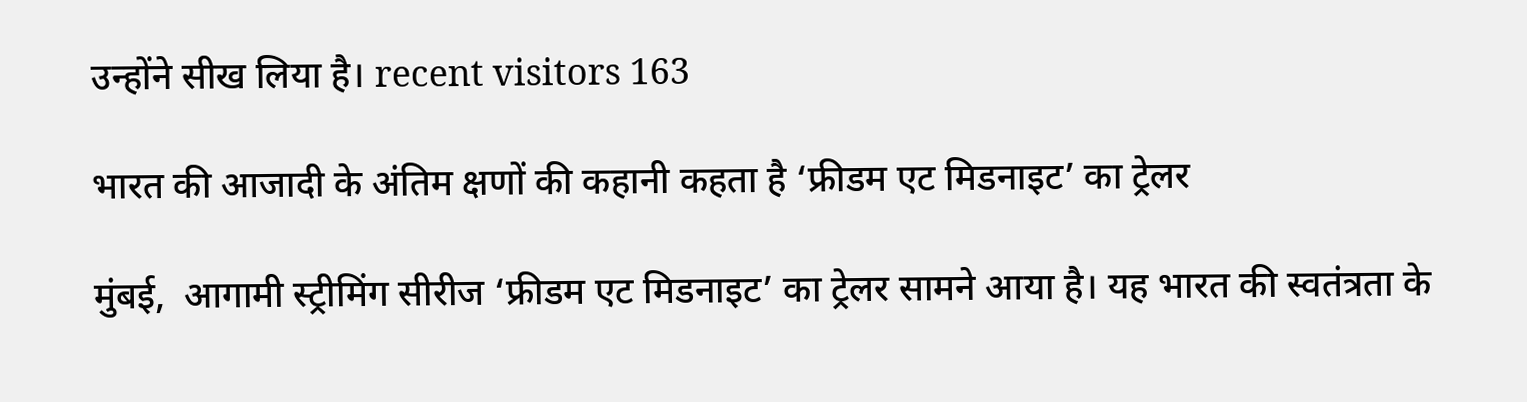उन्होंने सीख लिया है। recent visitors 163

भारत की आजादी के अंतिम क्षणों की कहानी कहता है ‘फ्रीडम एट मिडनाइट’ का ट्रेलर

मुंबई,  आगामी स्ट्रीमिंग सीरीज ‘फ्रीडम एट मिडनाइट’ का ट्रेलर सामने आया है। यह भारत की स्वतंत्रता के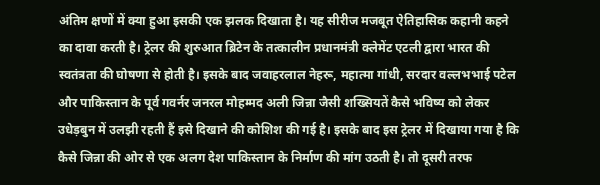अंतिम क्षणों में क्या हुआ इसकी एक झलक दिखाता है। यह सीरीज मजबूत ऐतिहासिक कहानी कहने का दावा करती है। ट्रेलर की शुरुआत ब्रिटेन के तत्कालीन प्रधानमंत्री क्लेमेंट एटली द्वारा भारत की स्वतंत्रता की घोषणा से होती है। इसके बाद जवाहरलाल नेहरू, महात्मा गांधी, सरदार वल्लभभाई पटेल और पाकिस्तान के पूर्व गवर्नर जनरल मोहम्मद अली जिन्ना जैसी शख्सियतें कैसे भविष्य को लेकर उधेड़बुन में उलझी रहती हैं इसे दिखाने की कोशिश की गई है। इसके बाद इस ट्रेलर में दिखाया गया है कि कैसे जिन्ना की ओर से एक अलग देश पाकिस्तान के निर्माण की मांग उठती है। तो दूसरी तरफ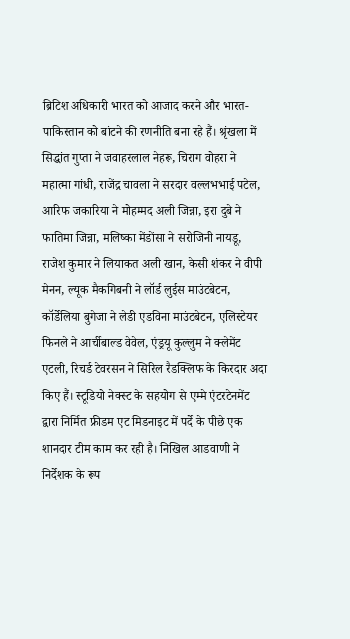ब्रिटिश अधिकारी भारत को आजाद करने और भारत-पाकिस्तान को बांटने की रणनीति बना रहे हैं। श्रृंखला में सिद्धांत गुप्ता ने जवाहरलाल नेहरू, चिराग वोहरा ने महात्मा गांधी, राजेंद्र चावला ने सरदार वल्लभभाई पटेल, आरिफ जकारिया ने मोहम्मद अली जिन्ना, इरा दुबे ने फातिमा जिन्ना, मलिष्का मेंडोंसा ने सरोजिनी नायडू, राजेश कुमार ने लियाकत अली खान, केसी शंकर ने वीपी मेनन, ल्यूक मैकगिबनी ने लॉर्ड लुईस माउंटबेटन, कॉर्डेलिया बुगेजा ने लेडी एडविना माउंटबेटन, एलिस्टेयर फिनले ने आर्चीबाल्ड वेवेल, एंड्रयू कुल्लुम ने क्लेमेंट एटली, रिचर्ड टेवरसन ने सिरिल रैडक्लिफ के किरदार अदा किए हैं। स्टूडियो नेक्स्ट के सहयोग से एम्मे एंटरटेनमेंट द्वारा निर्मित फ्रीडम एट मिडनाइट में पर्दे के पीछे एक शानदार टीम काम कर रही है। निखिल आडवाणी ने निर्देशक के रूप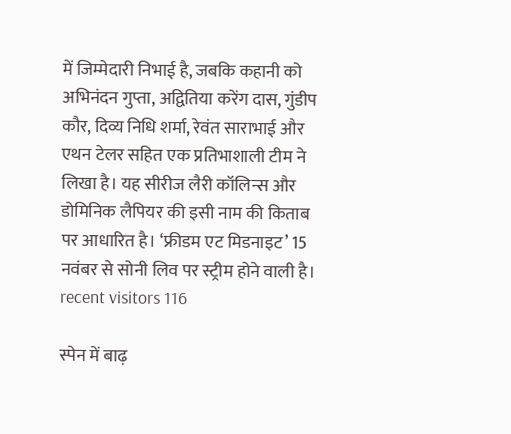में जिम्मेदारी निभाई है, जबकि कहानी को अभिनंदन गुप्ता, अद्वितिया करेंग दास, गुंडीप कौर, दिव्य निधि शर्मा, रेवंत साराभाई और एथन टेलर सहित एक प्रतिभाशाली टीम ने लिखा है। यह सीरीज लैरी कॉलिन्स और डोमिनिक लैपियर की इसी नाम की किताब पर आधारित है। ‘फ्रीडम एट मिडनाइट’ 15 नवंबर से सोनी लिव पर स्ट्रीम होने वाली है। recent visitors 116

स्पेन में बाढ़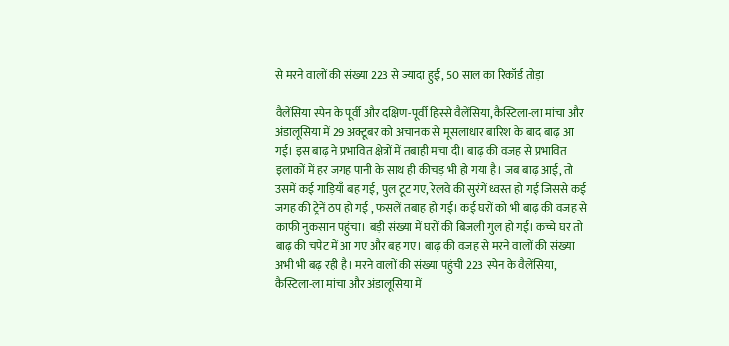से मरने वालों की संख्या 223 से ज्यादा हुई, 50 साल का रिकॉर्ड तोड़ा

वैलेंसिया स्पेन के पूर्वी और दक्षिण-पूर्वी हिस्से वैलेंसिया, कैस्टिला-ला मांचा और अंडालूसिया में 29 अक्टूबर को अचानक से मूसलाधार बारिश के बाद बाढ़ आ गई। इस बाढ़ ने प्रभावित क्षेत्रों में तबाही मचा दी। बाढ़ की वजह से प्रभावित इलाकों में हर जगह पानी के साथ ही कीचड़ भी हो गया है। जब बाढ़ आई, तो उसमें कई गाड़ियाँ बह गई, पुल टूट गए, रेलवे की सुरंगें ध्वस्त हो गई जिससे कई जगह की ट्रेनें ठप हो गई , फसलें तबाह हो गई। कई घरों को भी बाढ़ की वजह से काफी नुकसान पहुंचा। बड़ी संख्या में घरों की बिजली गुल हो गई। कच्चे घर तो बाढ़ की चपेट में आ गए और बह गए। बाढ़ की वजह से मरने वालों की संख्या अभी भी बढ़ रही है। मरने वालों की संख्या पहुंची 223 स्पेन के वैलेंसिया, कैस्टिला-ला मांचा और अंडालूसिया में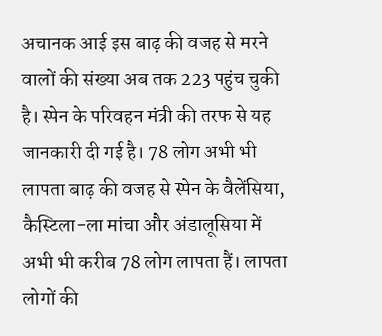अचानक आई इस बाढ़ की वजह से मरने वालों की संख्या अब तक 223 पहुंच चुकी है। स्पेन के परिवहन मंत्री की तरफ से यह जानकारी दी गई है। 78 लोग अभी भी लापता बाढ़ की वजह से स्पेन के वैलेंसिया, कैस्टिला-ला मांचा और अंडालूसिया में अभी भी करीब 78 लोग लापता हैं। लापता लोगों की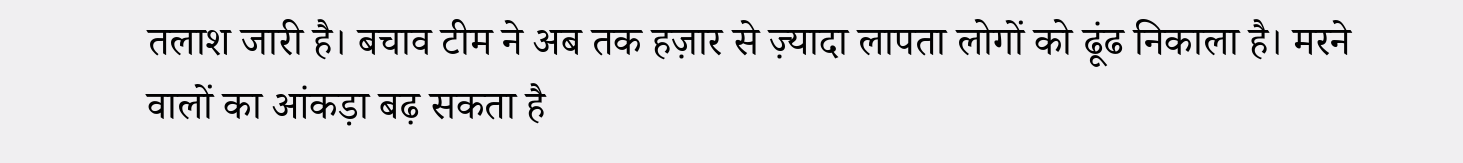तलाश जारी है। बचाव टीम ने अब तक हज़ार से ज़्यादा लापता लोगों को ढूंढ निकाला है। मरने वालों का आंकड़ा बढ़ सकता है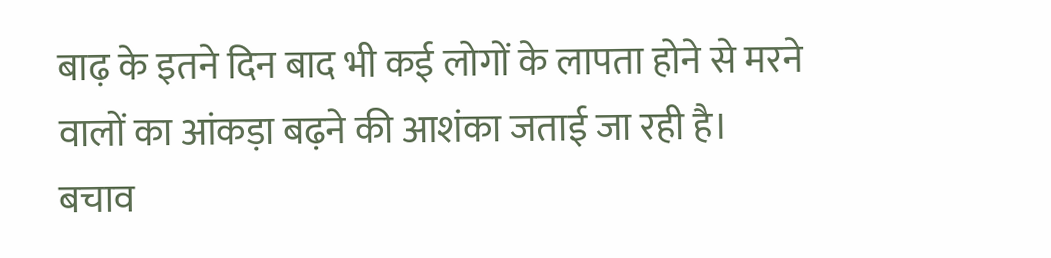बाढ़ के इतने दिन बाद भी कई लोगों के लापता होने से मरने वालों का आंकड़ा बढ़ने की आशंका जताई जा रही है। बचाव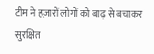टीम ने हज़ारों लोगों को बाढ़ से बचाकर सुरक्षित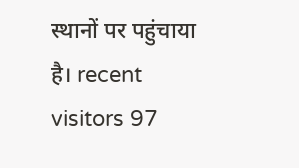स्थानों पर पहुंचाया है। recent visitors 97